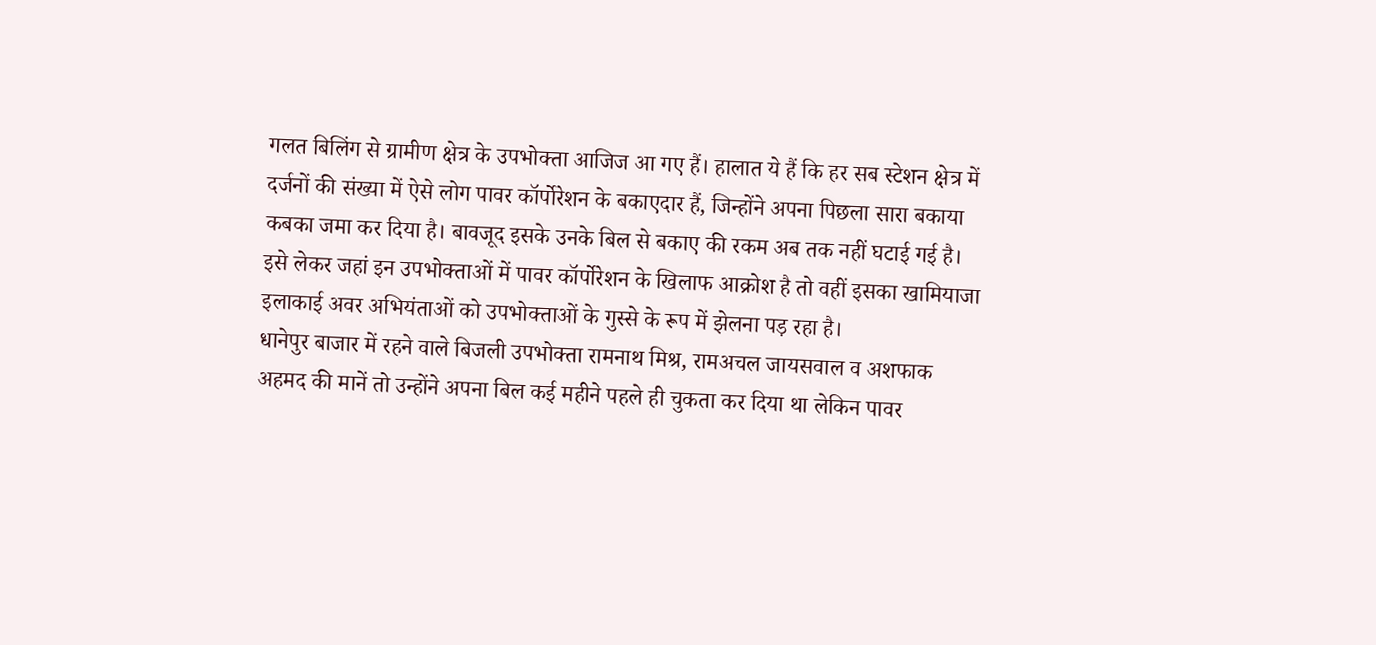गलत बिलिंग से ग्रामीण क्षेत्र के उपभोक्ता आजिज आ गए हैं। हालात ये हैं कि हर सब स्टेशन क्षेत्र में दर्जनों की संख्या में ऐसे लोग पावर कॉर्पोरेशन के बकाएदार हैं, जिन्होंने अपना पिछला सारा बकाया कबका जमा कर दिया है। बावजूद इसके उनके बिल से बकाए की रकम अब तक नहीं घटाई गई है।
इसे लेकर जहां इन उपभोक्ताओं में पावर कॉर्पोरेशन के खिलाफ आक्रोश है तो वहीं इसका खामियाजा इलाकाई अवर अभियंताओं को उपभोक्ताओं के गुस्से के रूप में झेलना पड़ रहा है।
धानेपुर बाजार में रहने वाले बिजली उपभोक्ता रामनाथ मिश्र, रामअचल जायसवाल व अशफाक अहमद की मानें तो उन्होंने अपना बिल कई महीने पहले ही चुकता कर दिया था लेकिन पावर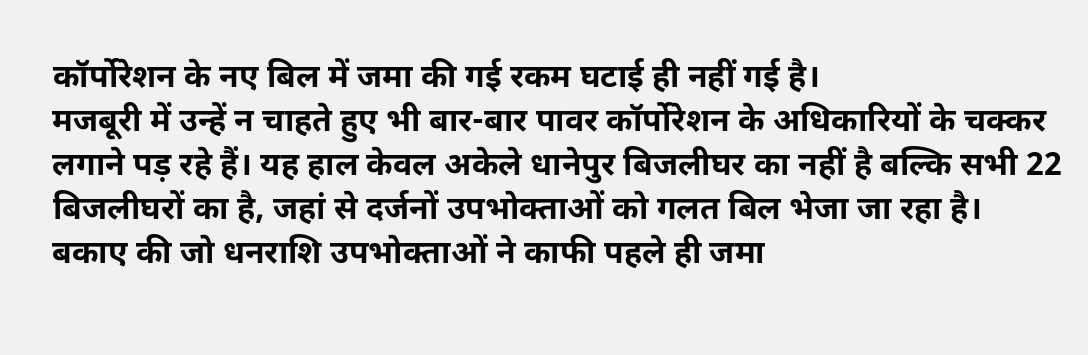कॉर्पोरेशन के नए बिल में जमा की गई रकम घटाई ही नहीं गई है।
मजबूरी में उन्हें न चाहते हुए भी बार-बार पावर कॉर्पोरेशन के अधिकारियों के चक्कर लगाने पड़ रहे हैं। यह हाल केवल अकेले धानेपुर बिजलीघर का नहीं है बल्कि सभी 22 बिजलीघरों का है, जहां से दर्जनों उपभोक्ताओं को गलत बिल भेजा जा रहा है।
बकाए की जो धनराशि उपभोक्ताओं ने काफी पहले ही जमा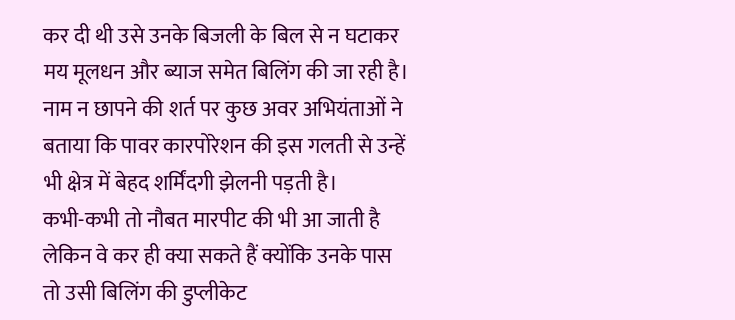कर दी थी उसे उनके बिजली के बिल से न घटाकर मय मूलधन और ब्याज समेत बिलिंग की जा रही है।
नाम न छापने की शर्त पर कुछ अवर अभियंताओं ने बताया कि पावर कारपोरेशन की इस गलती से उन्हें भी क्षेत्र में बेहद शर्मिंदगी झेलनी पड़ती है।
कभी-कभी तो नौबत मारपीट की भी आ जाती है लेकिन वे कर ही क्या सकते हैं क्योंकि उनके पास तो उसी बिलिंग की डुप्लीकेट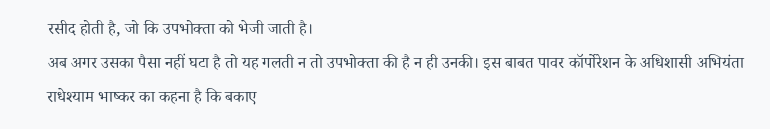रसीद होती है, जो कि उपभोक्ता को भेजी जाती है।
अब अगर उसका पैसा नहीं घटा है तो यह गलती न तो उपभोक्ता की है न ही उनकी। इस बाबत पावर कॉर्पोरेशन के अधिशासी अभियंता राधेश्याम भाष्कर का कहना है कि बकाए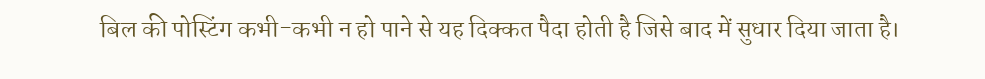बिल की पोस्टिंग कभी-कभी न हो पाने से यह दिक्कत पैदा होती है जिसे बाद में सुधार दिया जाता है।